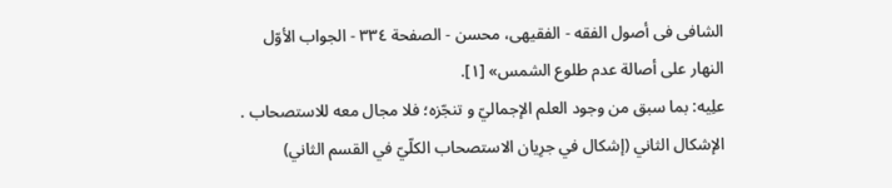الشافی فی أصول الفقه - الفقیهی، محسن - الصفحة ٣٣٤ - الجواب الأوّل
النهار على أصالة عدم طلوع الشمس» [١].
علِیه: بما سبق من وجود العلم الإجماليّ و تنجّزه؛ فلا مجال معه للاستصحاب .
الإشکال الثاني (إشکال في جرِیان الاستصحاب الکلّيّ في القسم الثاني)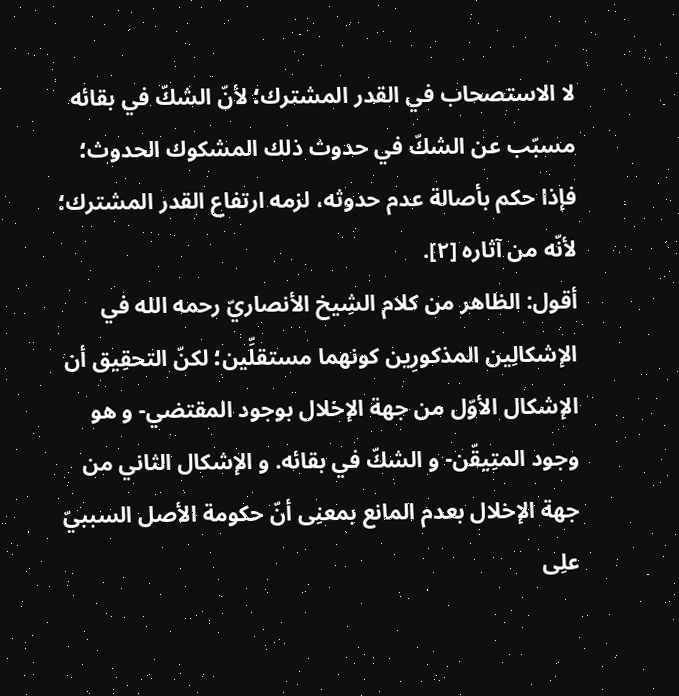لا الاستصحاب في القدر المشترك؛ لأنّ الشكّ في بقائه مسبّب عن الشكّ في حدوث ذلك المشكوك الحدوث؛ فإذا حكم بأصالة عدم حدوثه، لزمه ارتفاع القدر المشترك؛ لأنّه من آثاره [٢].
أقول: الظاهر من کلام الشِیخ الأنصاريّ رحمه الله في الإشکالِین المذکورِین کونهما مستقلِّین؛ لکنّ التحقِیق أن الإشکال الأوّل من جهة الإخلال بوجود المقتضي- و هو وجود المتِیقّن- و الشكّ في بقائه. و الإشکال الثاني من جهة الإخلال بعدم المانع بمعنِی أنّ حکومة الأصل السببيّ علِی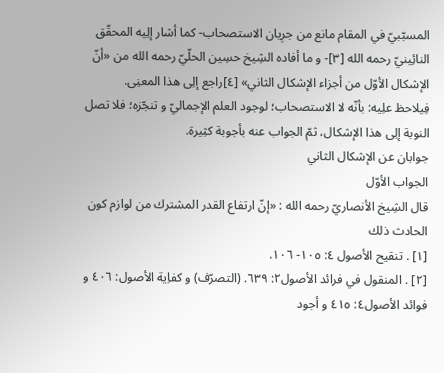المسبّبيّ في المقام مانع من جرِیان الاستصحاب- کما أشار إلِیه المحقّق النائِینيّ رحمه الله [٣]- و ما أفاده الشِیخ حسِین الحلّيّ رحمه الله من «أنّ الإشکال الأوّل من أجزاء الإشکال الثاني» [٤]راجع إلِی هذا المعنِی.
فِیلاحظ علِیه: بأنّه لا الاستصحاب؛ لوجود العلم الإجماليّ و تنجّزه؛ فلا تصل النوبة إلِی هذا الإشکال، ثمّ الجواب عنه بأجوبة کثِیرة.
جوابان عن الإشکال الثاني
الجواب الأوّل
قال الشِیخ الأنصاريّ رحمه الله : «إنّ ارتفاع القدر المشترك من لوازم كون الحادث ذلك
[١] . تنقيح الأصول ٤: ١٠٥- ١٠٦.
[٢] . المنقول في فرائد الأصول٢: ٦٣٩. (التصرّف) و کفاِیة الأصول: ٤٠٦ و فوائد الأصول٤: ٤١٥ و أجود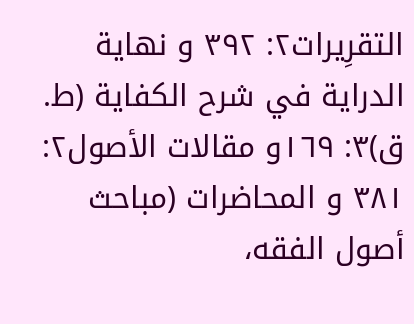التقرِیرات٢: ٣٩٢ و نهاية الدراية في شرح الكفاية (ط. ق)٣: ١٦٩و مقالات الأصول٢: ٣٨١ و المحاضرات (مباحث أصول الفقه،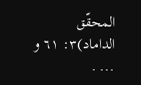المحقّق الداماد)٣: ٦١ و ... .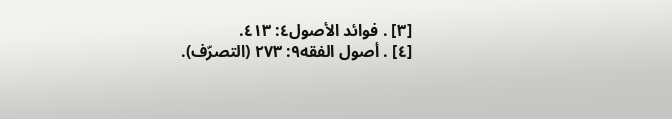[٣] . فوائد الأصول٤: ٤١٣.
[٤] . أصول الفقه٩: ٢٧٣ (التصرّف).